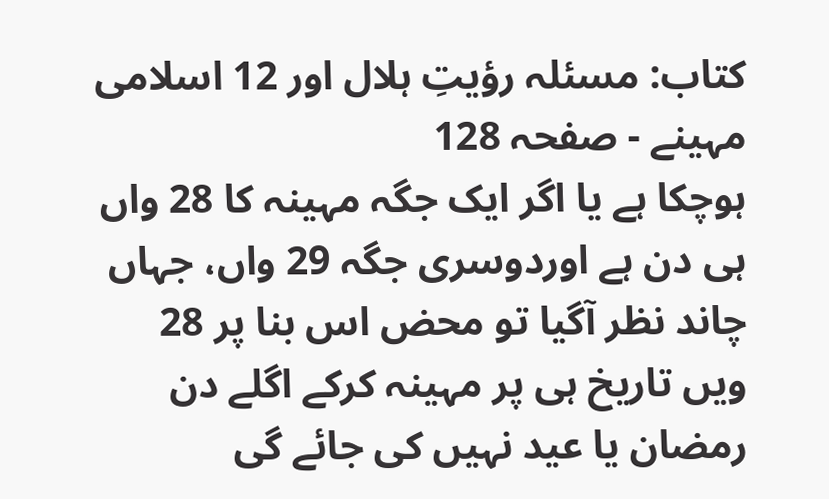کتاب: مسئلہ رؤیتِ ہلال اور 12 اسلامی مہینے - صفحہ 128
ہوچکا ہے یا اگر ایک جگہ مہینہ کا 28 واں ہی دن ہے اوردوسری جگہ 29 واں، جہاں چاند نظر آگیا تو محض اس بنا پر 28 ویں تاریخ ہی پر مہینہ کرکے اگلے دن رمضان یا عید نہیں کی جائے گی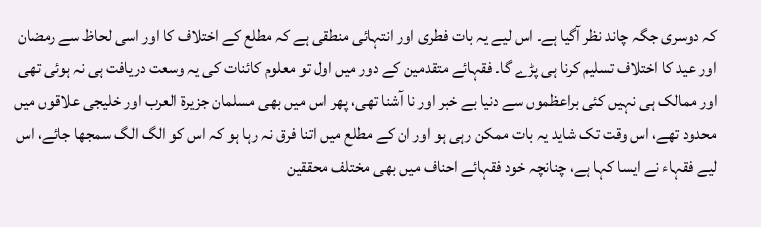کہ دوسری جگہ چاند نظر آگیا ہے۔ اس لیے یہ بات فطری اور انتہائی منطقی ہے کہ مطلع کے اختلاف کا اور اسی لحاظ سے رمضان اور عید کا اختلاف تسلیم کرنا ہی پڑے گا۔ فقہائے متقدمین کے دور میں اول تو معلوم کائنات کی یہ وسعت دریافت ہی نہ ہوئی تھی اور ممالک ہی نہیں کئی براعظموں سے دنیا بے خبر اور نا آشنا تھی، پھر اس میں بھی مسلمان جزیرۃ العرب اور خلیجی علاقوں میں محدود تھے، اس وقت تک شاید یہ بات ممکن رہی ہو اور ان کے مطلع میں اتنا فرق نہ رہا ہو کہ اس کو الگ الگ سمجھا جائے، اس لیے فقہاء نے ایسا کہا ہے، چنانچہ خود فقہائے احناف میں بھی مختلف محققین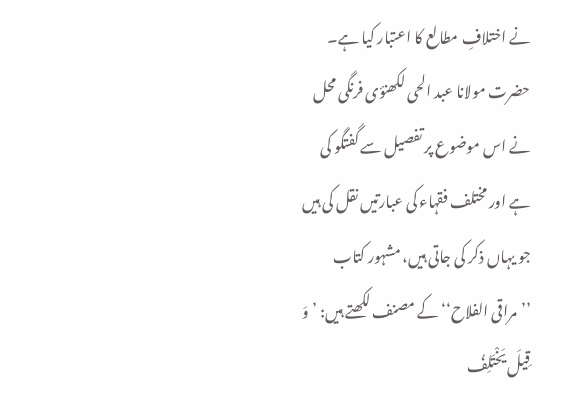نے اختلافِ مطالع کا اعتبار کیا ہے۔ حضرت مولانا عبد الحی لکھنؤی فرنگی محل نے اس موضوع پر تفصیل سے گفتگو کی ہے اور مختلف فقہاء کی عبارتیں نقل کی ہیں جو یہاں ذکر کی جاتی ہیں، مشہور کتاب ’’مراقی الفلاح‘‘ کے مصنف لکھتے ہیں: ’وَ قِیلَ یَخْتَلِفُ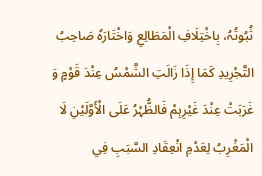ثُبُوتُہُ، بِاخْتِلَافِ الْمَطَالِعِ وَاخْتَارَہٗ صَاحِبُ التَّجْرِیدِ کَمَا إِذَا زَالَتِ الشَّمْسُ عِنْدَ قَوْمٍ وَ غَرَبَتْ عِنْدَ غَیْرِہِمْ فَالظُّہْرُ عَلَی الْأَوَّلَیْنِ لَا الْمَغْرِبُ لِعَدْمِ انْعِقَادِ السَّبَبِ فِي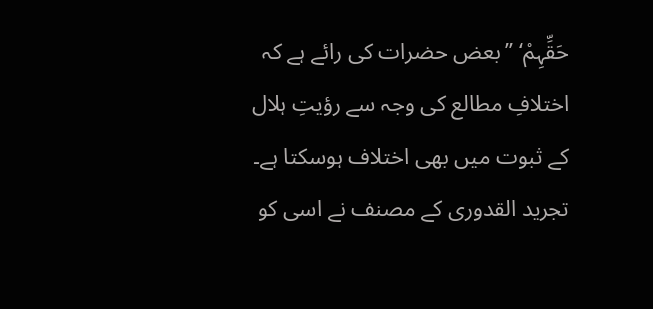حَقِّہِمْ‘ ’’بعض حضرات کی رائے ہے کہ اختلافِ مطالع کی وجہ سے رؤیتِ ہلال کے ثبوت میں بھی اختلاف ہوسکتا ہے۔ تجرید القدوری کے مصنف نے اسی کو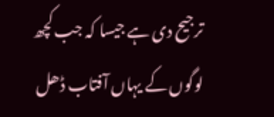ترجیح دی ہے جیسا کہ جب کچھ لوگوں کے یہاں آفتاب ڈھل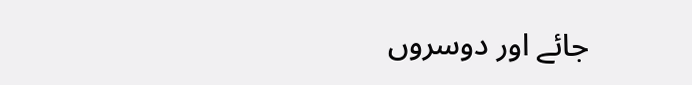جائے اور دوسروں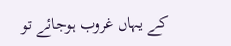کے یہاں غروب ہوجائے تو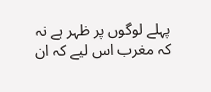پہلے لوگوں پر ظہر ہے نہ کہ مغرب اس لیے کہ ان